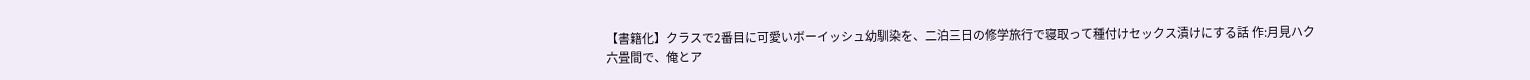【書籍化】クラスで2番目に可愛いボーイッシュ幼馴染を、二泊三日の修学旅行で寝取って種付けセックス漬けにする話 作:月見ハク
六畳間で、俺とア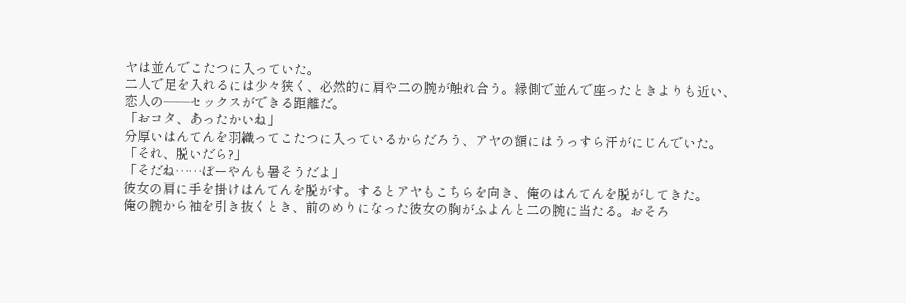ヤは並んでこたつに入っていた。
二人で足を入れるには少々狭く、必然的に肩や二の腕が触れ合う。縁側で並んで座ったときよりも近い、恋人の――セックスができる距離だ。
「おコタ、あったかいね」
分厚いはんてんを羽織ってこたつに入っているからだろう、アヤの額にはうっすら汗がにじんでいた。
「それ、脱いだら?」
「そだね……ぼーやんも暑そうだよ」
彼女の肩に手を掛けはんてんを脱がす。するとアヤもこちらを向き、俺のはんてんを脱がしてきた。
俺の腕から袖を引き抜くとき、前のめりになった彼女の胸がふよんと二の腕に当たる。おそろ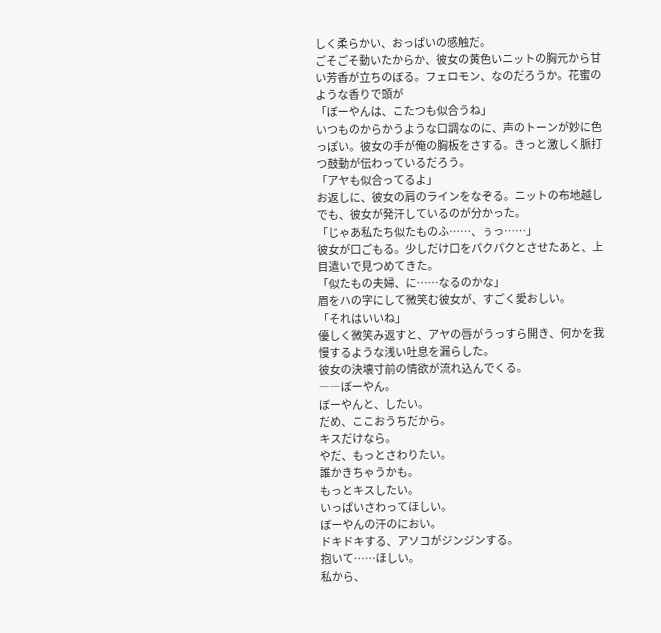しく柔らかい、おっぱいの感触だ。
ごそごそ動いたからか、彼女の黄色いニットの胸元から甘い芳香が立ちのぼる。フェロモン、なのだろうか。花蜜のような香りで頭が
「ぼーやんは、こたつも似合うね」
いつものからかうような口調なのに、声のトーンが妙に色っぽい。彼女の手が俺の胸板をさする。きっと激しく脈打つ鼓動が伝わっているだろう。
「アヤも似合ってるよ」
お返しに、彼女の肩のラインをなぞる。ニットの布地越しでも、彼女が発汗しているのが分かった。
「じゃあ私たち似たものふ……、ぅっ……」
彼女が口ごもる。少しだけ口をパクパクとさせたあと、上目遣いで見つめてきた。
「似たもの夫婦、に……なるのかな」
眉をハの字にして微笑む彼女が、すごく愛おしい。
「それはいいね」
優しく微笑み返すと、アヤの唇がうっすら開き、何かを我慢するような浅い吐息を漏らした。
彼女の決壊寸前の情欲が流れ込んでくる。
――ぼーやん。
ぼーやんと、したい。
だめ、ここおうちだから。
キスだけなら。
やだ、もっとさわりたい。
誰かきちゃうかも。
もっとキスしたい。
いっぱいさわってほしい。
ぼーやんの汗のにおい。
ドキドキする、アソコがジンジンする。
抱いて……ほしい。
私から、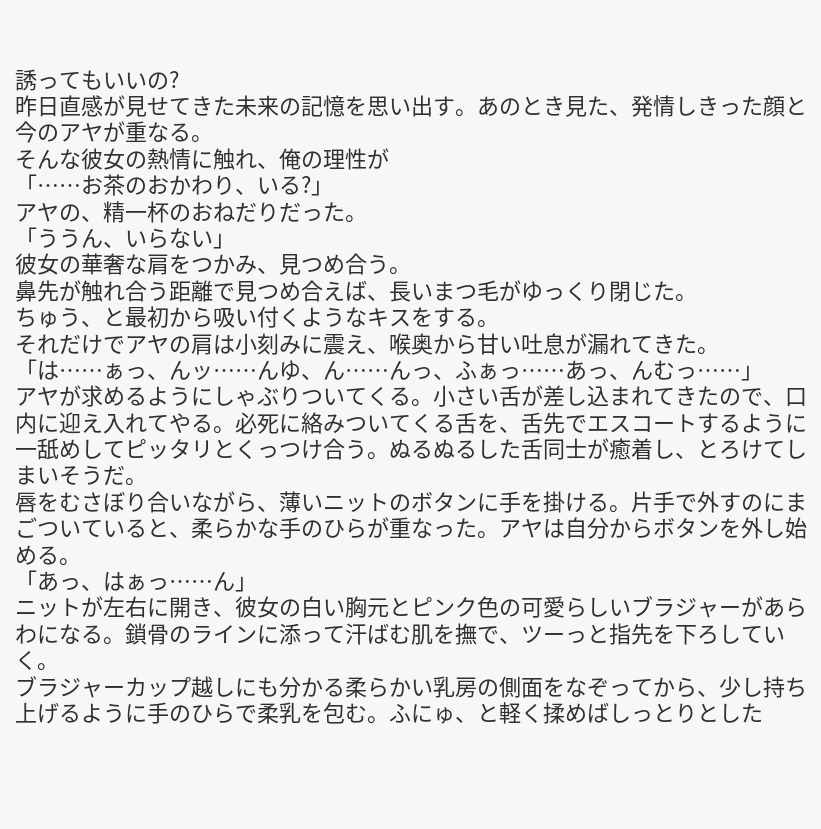誘ってもいいの?
昨日直感が見せてきた未来の記憶を思い出す。あのとき見た、発情しきった顔と今のアヤが重なる。
そんな彼女の熱情に触れ、俺の理性が
「……お茶のおかわり、いる?」
アヤの、精一杯のおねだりだった。
「ううん、いらない」
彼女の華奢な肩をつかみ、見つめ合う。
鼻先が触れ合う距離で見つめ合えば、長いまつ毛がゆっくり閉じた。
ちゅう、と最初から吸い付くようなキスをする。
それだけでアヤの肩は小刻みに震え、喉奥から甘い吐息が漏れてきた。
「は……ぁっ、んッ……んゆ、ん……んっ、ふぁっ……あっ、んむっ……」
アヤが求めるようにしゃぶりついてくる。小さい舌が差し込まれてきたので、口内に迎え入れてやる。必死に絡みついてくる舌を、舌先でエスコートするように一舐めしてピッタリとくっつけ合う。ぬるぬるした舌同士が癒着し、とろけてしまいそうだ。
唇をむさぼり合いながら、薄いニットのボタンに手を掛ける。片手で外すのにまごついていると、柔らかな手のひらが重なった。アヤは自分からボタンを外し始める。
「あっ、はぁっ……ん」
ニットが左右に開き、彼女の白い胸元とピンク色の可愛らしいブラジャーがあらわになる。鎖骨のラインに添って汗ばむ肌を撫で、ツーっと指先を下ろしていく。
ブラジャーカップ越しにも分かる柔らかい乳房の側面をなぞってから、少し持ち上げるように手のひらで柔乳を包む。ふにゅ、と軽く揉めばしっとりとした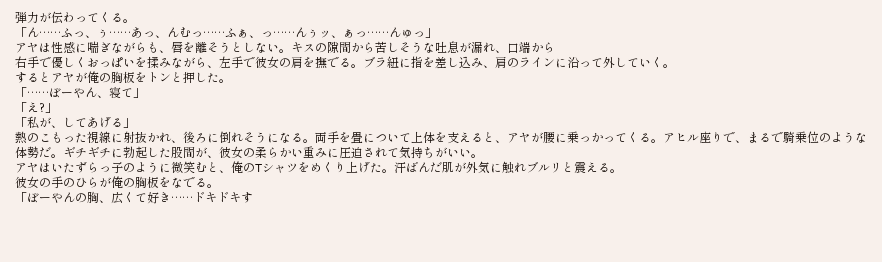弾力が伝わってくる。
「ん……ふっ、ぅ……あっ、んむっ……ふぁ、っ……んぅッ、ぁっ……んゅっ」
アヤは性感に喘ぎながらも、唇を離そうとしない。キスの隙間から苦しそうな吐息が漏れ、口端から
右手で優しくおっぱいを揉みながら、左手で彼女の肩を撫でる。ブラ紐に指を差し込み、肩のラインに沿って外していく。
するとアヤが俺の胸板をトンと押した。
「……ぼーやん、寝て」
「え?」
「私が、してあげる」
熱のこもった視線に射抜かれ、後ろに倒れそうになる。両手を畳について上体を支えると、アヤが腰に乗っかってくる。アヒル座りで、まるで騎乗位のような体勢だ。ギチギチに勃起した股間が、彼女の柔らかい重みに圧迫されて気持ちがいい。
アヤはいたずらっ子のように微笑むと、俺のTシャツをめくり上げた。汗ばんだ肌が外気に触れブルリと震える。
彼女の手のひらが俺の胸板をなでる。
「ぼーやんの胸、広くて好き……ドキドキす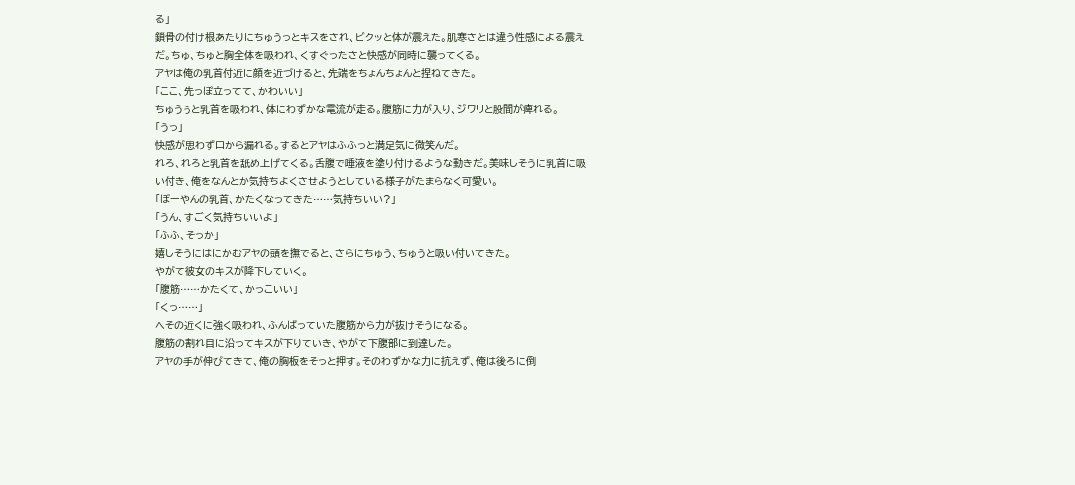る」
鎖骨の付け根あたりにちゅうっとキスをされ、ビクッと体が震えた。肌寒さとは違う性感による震えだ。ちゅ、ちゅと胸全体を吸われ、くすぐったさと快感が同時に襲ってくる。
アヤは俺の乳首付近に顔を近づけると、先端をちょんちょんと捏ねてきた。
「ここ、先っぽ立ってて、かわいい」
ちゅうぅと乳首を吸われ、体にわずかな電流が走る。腹筋に力が入り、ジワリと股間が痺れる。
「うっ」
快感が思わず口から漏れる。するとアヤはふふっと満足気に微笑んだ。
れろ、れろと乳首を舐め上げてくる。舌腹で唾液を塗り付けるような動きだ。美味しそうに乳首に吸い付き、俺をなんとか気持ちよくさせようとしている様子がたまらなく可愛い。
「ぼーやんの乳首、かたくなってきた……気持ちいい?」
「うん、すごく気持ちいいよ」
「ふふ、そっか」
嬉しそうにはにかむアヤの頭を撫でると、さらにちゅう、ちゅうと吸い付いてきた。
やがて彼女のキスが降下していく。
「腹筋……かたくて、かっこいい」
「くっ……」
へその近くに強く吸われ、ふんばっていた腹筋から力が抜けそうになる。
腹筋の割れ目に沿ってキスが下りていき、やがて下腹部に到達した。
アヤの手が伸びてきて、俺の胸板をそっと押す。そのわずかな力に抗えず、俺は後ろに倒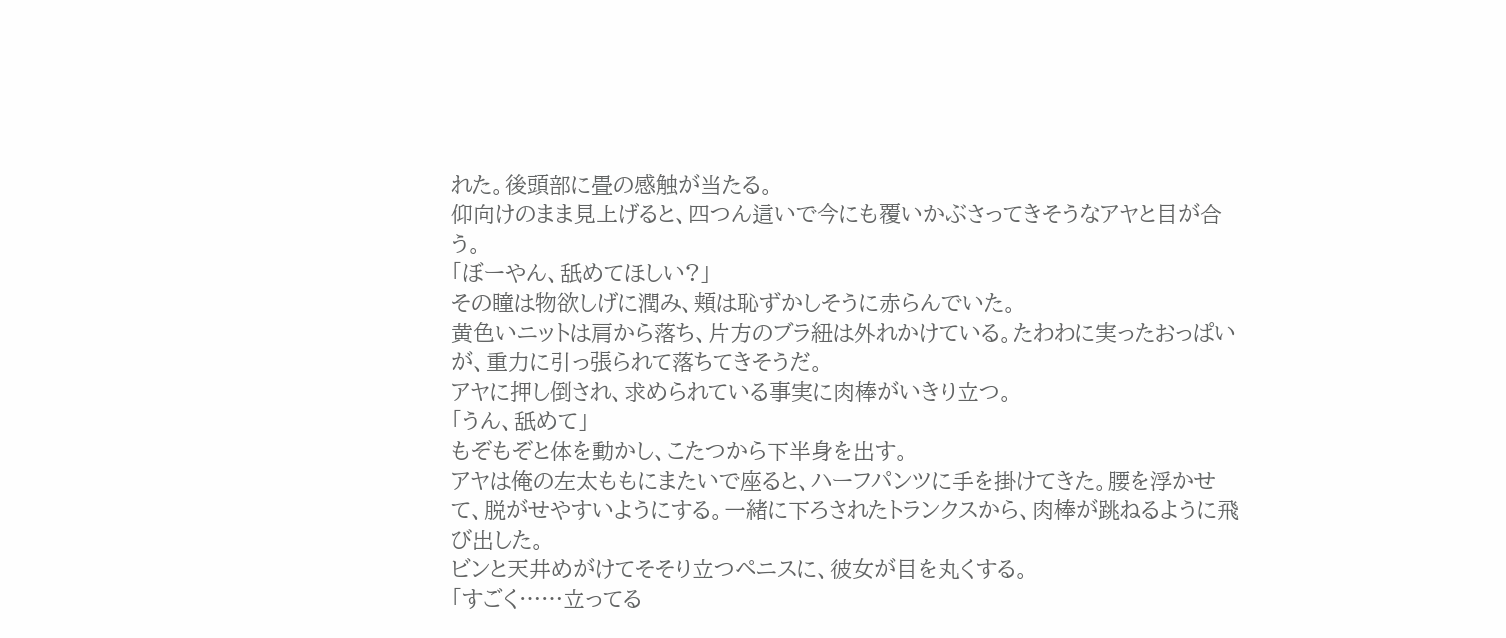れた。後頭部に畳の感触が当たる。
仰向けのまま見上げると、四つん這いで今にも覆いかぶさってきそうなアヤと目が合う。
「ぼーやん、舐めてほしい?」
その瞳は物欲しげに潤み、頬は恥ずかしそうに赤らんでいた。
黄色いニットは肩から落ち、片方のブラ紐は外れかけている。たわわに実ったおっぱいが、重力に引っ張られて落ちてきそうだ。
アヤに押し倒され、求められている事実に肉棒がいきり立つ。
「うん、舐めて」
もぞもぞと体を動かし、こたつから下半身を出す。
アヤは俺の左太ももにまたいで座ると、ハーフパンツに手を掛けてきた。腰を浮かせて、脱がせやすいようにする。一緒に下ろされたトランクスから、肉棒が跳ねるように飛び出した。
ビンと天井めがけてそそり立つペニスに、彼女が目を丸くする。
「すごく……立ってる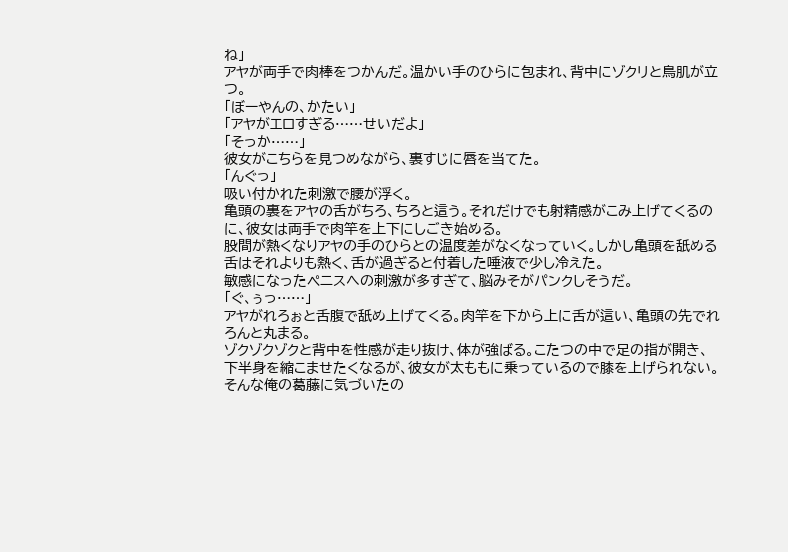ね」
アヤが両手で肉棒をつかんだ。温かい手のひらに包まれ、背中にゾクリと鳥肌が立つ。
「ぼーやんの、かたい」
「アヤがエロすぎる……せいだよ」
「そっか……」
彼女がこちらを見つめながら、裏すじに唇を当てた。
「んぐっ」
吸い付かれた刺激で腰が浮く。
亀頭の裏をアヤの舌がちろ、ちろと這う。それだけでも射精感がこみ上げてくるのに、彼女は両手で肉竿を上下にしごき始める。
股間が熱くなりアヤの手のひらとの温度差がなくなっていく。しかし亀頭を舐める舌はそれよりも熱く、舌が過ぎると付着した唾液で少し冷えた。
敏感になったペニスへの刺激が多すぎて、脳みそがパンクしそうだ。
「ぐ、ぅっ……」
アヤがれろぉと舌腹で舐め上げてくる。肉竿を下から上に舌が這い、亀頭の先でれろんと丸まる。
ゾクゾクゾクと背中を性感が走り抜け、体が強ばる。こたつの中で足の指が開き、下半身を縮こませたくなるが、彼女が太ももに乗っているので膝を上げられない。
そんな俺の葛藤に気づいたの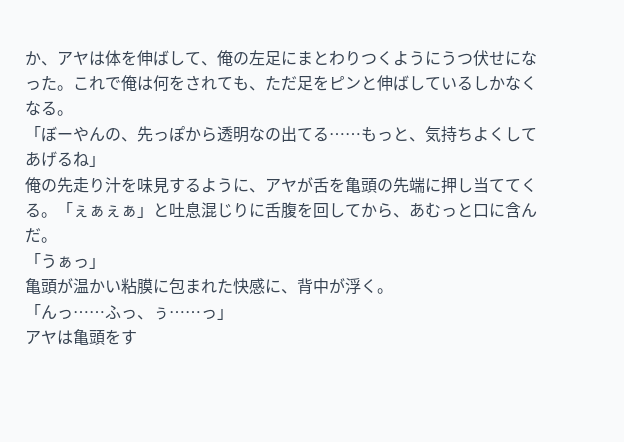か、アヤは体を伸ばして、俺の左足にまとわりつくようにうつ伏せになった。これで俺は何をされても、ただ足をピンと伸ばしているしかなくなる。
「ぼーやんの、先っぽから透明なの出てる……もっと、気持ちよくしてあげるね」
俺の先走り汁を味見するように、アヤが舌を亀頭の先端に押し当ててくる。「ぇぁぇぁ」と吐息混じりに舌腹を回してから、あむっと口に含んだ。
「うぁっ」
亀頭が温かい粘膜に包まれた快感に、背中が浮く。
「んっ……ふっ、ぅ……っ」
アヤは亀頭をす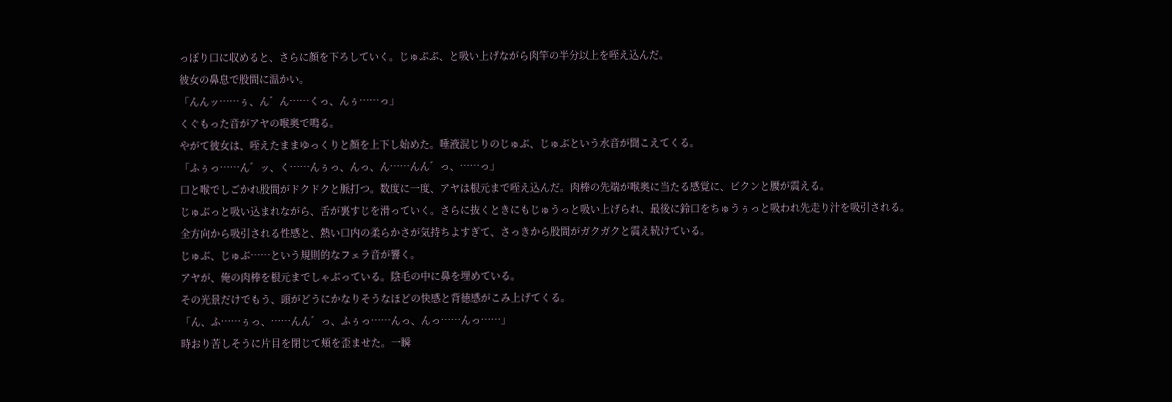っぽり口に収めると、さらに顔を下ろしていく。じゅぷぷ、と吸い上げながら肉竿の半分以上を咥え込んだ。
彼女の鼻息で股間に温かい。
「んんッ……ぅ、ん゛ん……くっ、んぅ……っ」
くぐもった音がアヤの喉奥で鳴る。
やがて彼女は、咥えたままゆっくりと顔を上下し始めた。唾液混じりのじゅぶ、じゅぶという水音が聞こえてくる。
「ふぅっ……ん゛ッ、く……んぅっ、んっ、ん……んん゛っ、……っ」
口と喉でしごかれ股間がドクドクと脈打つ。数度に一度、アヤは根元まで咥え込んだ。肉棒の先端が喉奥に当たる感覚に、ビクンと腰が震える。
じゅぶっと吸い込まれながら、舌が裏すじを滑っていく。さらに抜くときにもじゅうっと吸い上げられ、最後に鈴口をちゅうぅっと吸われ先走り汁を吸引される。
全方向から吸引される性感と、熱い口内の柔らかさが気持ちよすぎて、さっきから股間がガクガクと震え続けている。
じゅぶ、じゅぶ……という規則的なフェラ音が響く。
アヤが、俺の肉棒を根元までしゃぶっている。陰毛の中に鼻を埋めている。
その光景だけでもう、頭がどうにかなりそうなほどの快感と背徳感がこみ上げてくる。
「ん、ふ……ぅっ、……んん゛っ、ふぅっ……んっ、んっ……んっ……」
時おり苦しそうに片目を閉じて頬を歪ませた。一瞬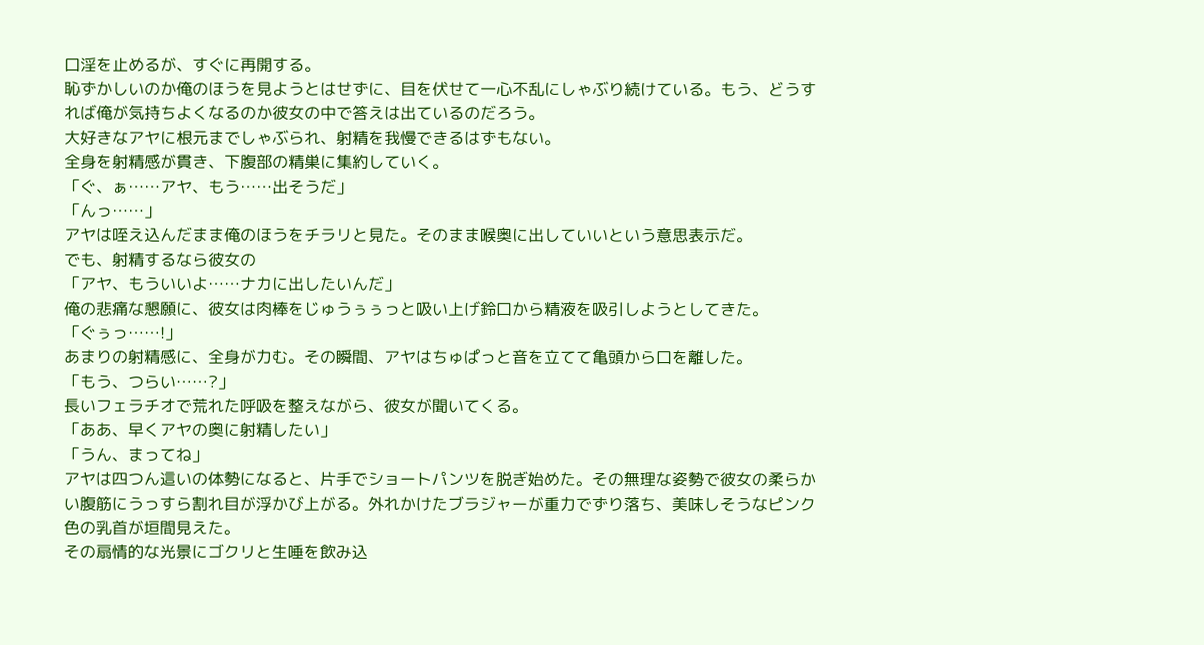口淫を止めるが、すぐに再開する。
恥ずかしいのか俺のほうを見ようとはせずに、目を伏せて一心不乱にしゃぶり続けている。もう、どうすれば俺が気持ちよくなるのか彼女の中で答えは出ているのだろう。
大好きなアヤに根元までしゃぶられ、射精を我慢できるはずもない。
全身を射精感が貫き、下腹部の精巣に集約していく。
「ぐ、ぁ……アヤ、もう……出そうだ」
「んっ……」
アヤは咥え込んだまま俺のほうをチラリと見た。そのまま喉奥に出していいという意思表示だ。
でも、射精するなら彼女の
「アヤ、もういいよ……ナカに出したいんだ」
俺の悲痛な懇願に、彼女は肉棒をじゅうぅぅっと吸い上げ鈴口から精液を吸引しようとしてきた。
「ぐぅっ……!」
あまりの射精感に、全身が力む。その瞬間、アヤはちゅぱっと音を立てて亀頭から口を離した。
「もう、つらい……?」
長いフェラチオで荒れた呼吸を整えながら、彼女が聞いてくる。
「ああ、早くアヤの奥に射精したい」
「うん、まってね」
アヤは四つん這いの体勢になると、片手でショートパンツを脱ぎ始めた。その無理な姿勢で彼女の柔らかい腹筋にうっすら割れ目が浮かび上がる。外れかけたブラジャーが重力でずり落ち、美味しそうなピンク色の乳首が垣間見えた。
その扇情的な光景にゴクリと生唾を飲み込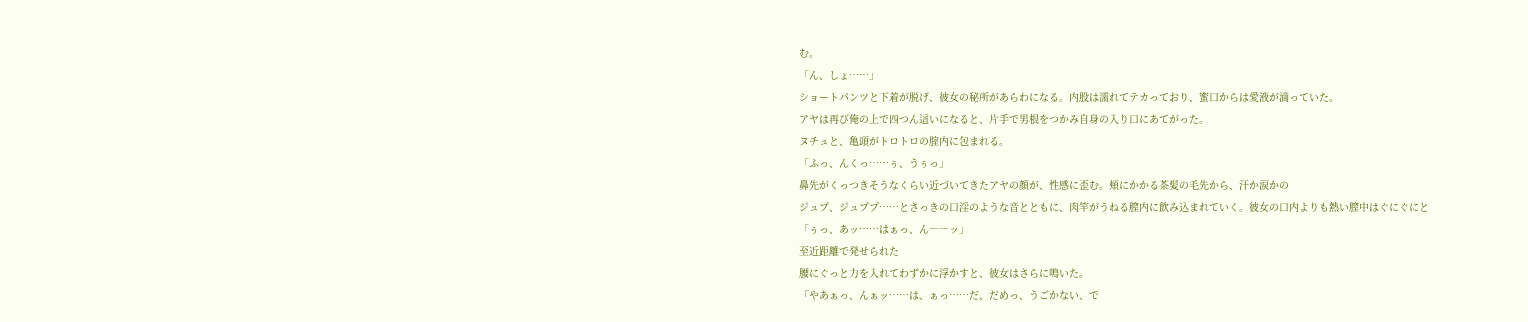む。
「ん、しょ……」
ショートパンツと下着が脱げ、彼女の秘所があらわになる。内股は濡れてテカっており、蜜口からは愛液が滴っていた。
アヤは再び俺の上で四つん這いになると、片手で男根をつかみ自身の入り口にあてがった。
ヌチュと、亀頭がトロトロの腟内に包まれる。
「ふっ、んくっ……ぅ、うぅっ」
鼻先がくっつきそうなくらい近づいてきたアヤの顔が、性感に歪む。頬にかかる茶髪の毛先から、汗か涙かの
ジュプ、ジュププ……とさっきの口淫のような音とともに、肉竿がうねる膣内に飲み込まれていく。彼女の口内よりも熱い膣中はぐにぐにと
「ぅっ、あッ……はぁっ、ん――ッ」
至近距離で発せられた
腰にぐっと力を入れてわずかに浮かすと、彼女はさらに鳴いた。
「やあぁっ、んぁッ……は、ぁっ……だ、だめっ、うごかない、で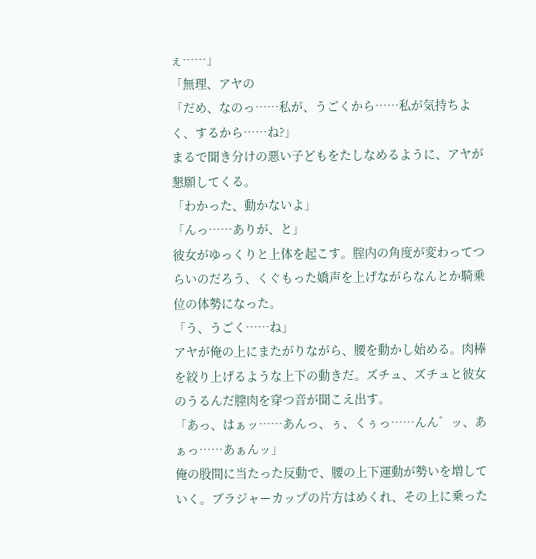ぇ……」
「無理、アヤの
「だめ、なのっ……私が、うごくから……私が気持ちよく、するから……ね?」
まるで聞き分けの悪い子どもをたしなめるように、アヤが懇願してくる。
「わかった、動かないよ」
「んっ……ありが、と」
彼女がゆっくりと上体を起こす。腟内の角度が変わってつらいのだろう、くぐもった嬌声を上げながらなんとか騎乗位の体勢になった。
「う、うごく……ね」
アヤが俺の上にまたがりながら、腰を動かし始める。肉棒を絞り上げるような上下の動きだ。ズチュ、ズチュと彼女のうるんだ膣肉を穿つ音が聞こえ出す。
「あっ、はぁッ……あんっ、ぅ、くぅっ……んん゛ッ、あぁっ……あぁんッ」
俺の股間に当たった反動で、腰の上下運動が勢いを増していく。ブラジャーカップの片方はめくれ、その上に乗った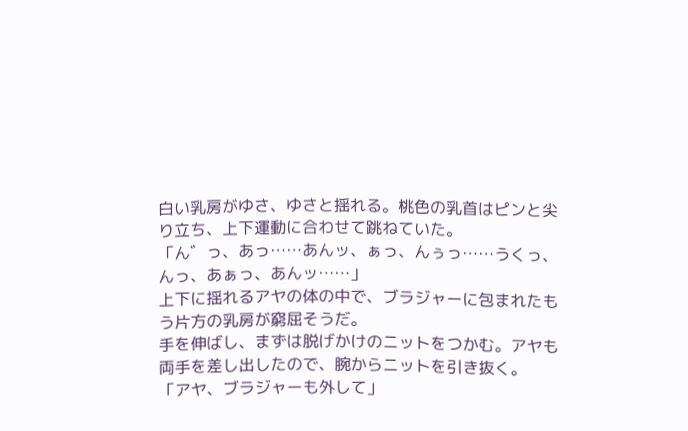白い乳房がゆさ、ゆさと揺れる。桃色の乳首はピンと尖り立ち、上下運動に合わせて跳ねていた。
「ん゛っ、あっ……あんッ、ぁっ、んぅっ……うくっ、んっ、あぁっ、あんッ……」
上下に揺れるアヤの体の中で、ブラジャーに包まれたもう片方の乳房が窮屈そうだ。
手を伸ばし、まずは脱げかけのニットをつかむ。アヤも両手を差し出したので、腕からニットを引き抜く。
「アヤ、ブラジャーも外して」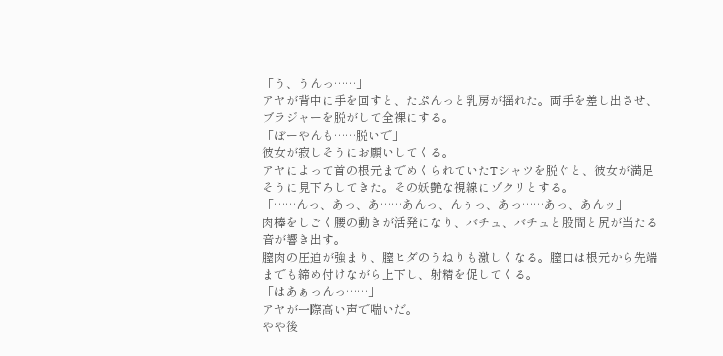「う、うんっ……」
アヤが背中に手を回すと、たぷんっと乳房が揺れた。両手を差し出させ、ブラジャーを脱がして全裸にする。
「ぼーやんも……脱いで」
彼女が寂しそうにお願いしてくる。
アヤによって首の根元までめくられていたTシャツを脱ぐと、彼女が満足そうに見下ろしてきた。その妖艶な視線にゾクリとする。
「……んっ、あっ、あ……あんっ、んぅっ、あっ……あっ、あんッ」
肉棒をしごく腰の動きが活発になり、バチュ、バチュと股間と尻が当たる音が響き出す。
膣肉の圧迫が強まり、膣ヒダのうねりも激しくなる。膣口は根元から先端までも締め付けながら上下し、射精を促してくる。
「はあぁっんっ……」
アヤが一際高い声で喘いだ。
やや後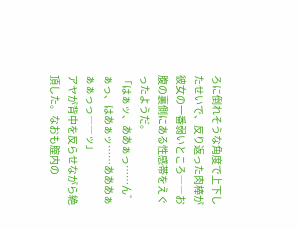ろに倒れそうな角度で上下したせいで、反り返った肉棒が彼女の一番弱いところ――お腹の裏側にある性感帯をえぐったようだ。
「はぁッ、ああぁっ……ん゛ぁっ、はあぁッ……あああぁぁぁっっ――ッ」
アヤが背中を反らせながら絶頂した。なおも腟内の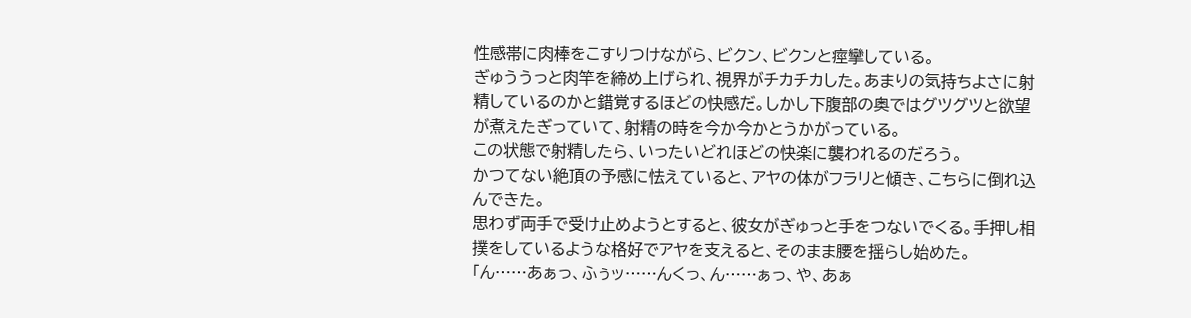性感帯に肉棒をこすりつけながら、ビクン、ビクンと痙攣している。
ぎゅううっと肉竿を締め上げられ、視界がチカチカした。あまりの気持ちよさに射精しているのかと錯覚するほどの快感だ。しかし下腹部の奥ではグツグツと欲望が煮えたぎっていて、射精の時を今か今かとうかがっている。
この状態で射精したら、いったいどれほどの快楽に襲われるのだろう。
かつてない絶頂の予感に怯えていると、アヤの体がフラリと傾き、こちらに倒れ込んできた。
思わず両手で受け止めようとすると、彼女がぎゅっと手をつないでくる。手押し相撲をしているような格好でアヤを支えると、そのまま腰を揺らし始めた。
「ん……あぁっ、ふぅッ……んくっ、ん……ぁっ、や、あぁ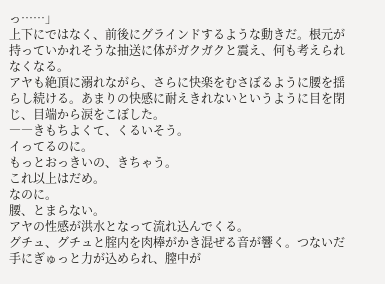っ……」
上下にではなく、前後にグラインドするような動きだ。根元が持っていかれそうな抽送に体がガクガクと震え、何も考えられなくなる。
アヤも絶頂に溺れながら、さらに快楽をむさぼるように腰を揺らし続ける。あまりの快感に耐えきれないというように目を閉じ、目端から涙をこぼした。
――きもちよくて、くるいそう。
イってるのに。
もっとおっきいの、きちゃう。
これ以上はだめ。
なのに。
腰、とまらない。
アヤの性感が洪水となって流れ込んでくる。
グチュ、グチュと腟内を肉棒がかき混ぜる音が響く。つないだ手にぎゅっと力が込められ、膣中が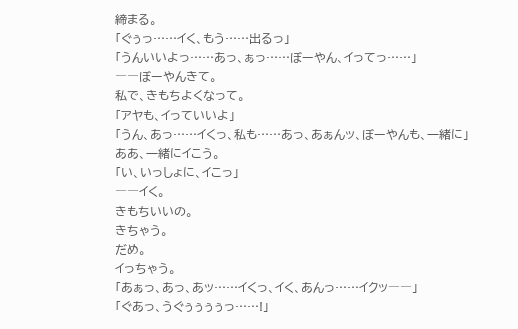締まる。
「ぐぅっ……イく、もう……出るっ」
「うんいいよっ……あっ、ぁっ……ぼーやん、イってっ……」
――ぼーやんきて。
私で、きもちよくなって。
「アヤも、イっていいよ」
「うん、あっ……イくっ、私も……あっ、あぁんッ、ぼーやんも、一緒に」
ああ、一緒にイこう。
「い、いっしょに、イこっ」
――イく。
きもちいいの。
きちゃう。
だめ。
イっちゃう。
「あぁっ、あっ、あッ……イくっ、イく、あんっ……イクッ――」
「ぐあっ、うぐぅぅぅぅっ……!」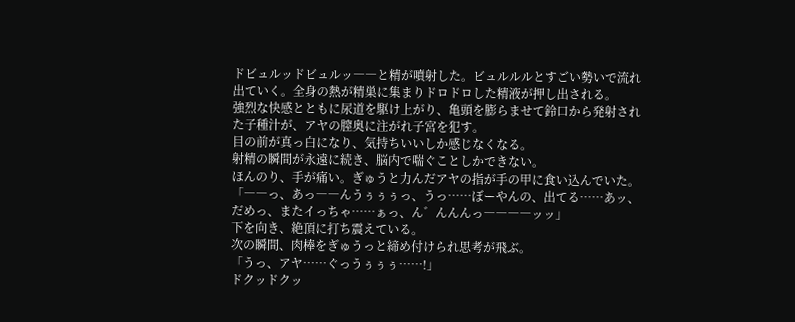ドビュルッドビュルッ――と精が噴射した。ビュルルルとすごい勢いで流れ出ていく。全身の熱が精巣に集まりドロドロした精液が押し出される。
強烈な快感とともに尿道を駆け上がり、亀頭を膨らませて鈴口から発射された子種汁が、アヤの膣奥に注がれ子宮を犯す。
目の前が真っ白になり、気持ちいいしか感じなくなる。
射精の瞬間が永遠に続き、脳内で喘ぐことしかできない。
ほんのり、手が痛い。ぎゅうと力んだアヤの指が手の甲に食い込んでいた。
「――っ、あっ――んうぅぅぅっ、うっ……ぼーやんの、出てる……あッ、だめっ、またイっちゃ……ぁっ、ん゛んんんっ――――ッッ」
下を向き、絶頂に打ち震えている。
次の瞬間、肉棒をぎゅうっと締め付けられ思考が飛ぶ。
「うっ、アヤ……ぐっうぅぅぅ……!」
ドクッドクッ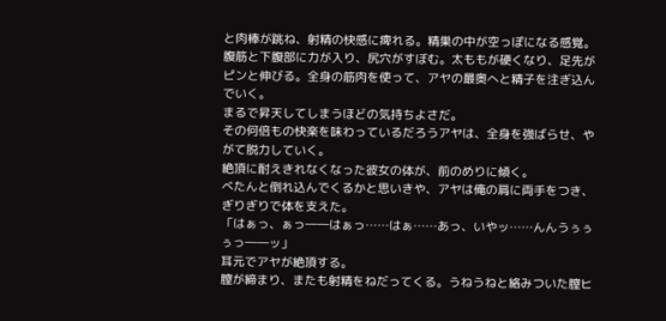と肉棒が跳ね、射精の快感に痺れる。精巣の中が空っぽになる感覚。腹筋と下腹部に力が入り、尻穴がすぼむ。太ももが硬くなり、足先がピンと伸びる。全身の筋肉を使って、アヤの最奥へと精子を注ぎ込んでいく。
まるで昇天してしまうほどの気持ちよさだ。
その何倍もの快楽を味わっているだろうアヤは、全身を強ばらせ、やがて脱力していく。
絶頂に耐えきれなくなった彼女の体が、前のめりに傾く。
べたんと倒れ込んでくるかと思いきや、アヤは俺の肩に両手をつき、ぎりぎりで体を支えた。
「はぁっ、ぁっ――はぁっ……はぁ……あっ、いやッ……んんうぅぅぅっ――ッ」
耳元でアヤが絶頂する。
膣が締まり、またも射精をねだってくる。うねうねと絡みついた膣ヒ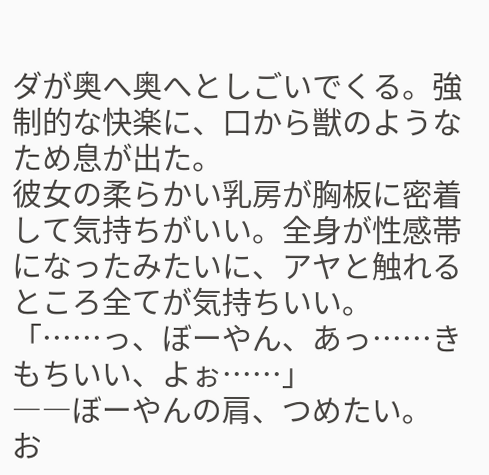ダが奥へ奥へとしごいでくる。強制的な快楽に、口から獣のようなため息が出た。
彼女の柔らかい乳房が胸板に密着して気持ちがいい。全身が性感帯になったみたいに、アヤと触れるところ全てが気持ちいい。
「……っ、ぼーやん、あっ……きもちいい、よぉ……」
――ぼーやんの肩、つめたい。
お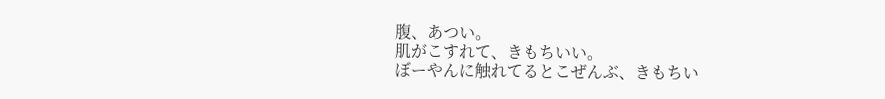腹、あつい。
肌がこすれて、きもちいい。
ぼーやんに触れてるとこぜんぶ、きもちい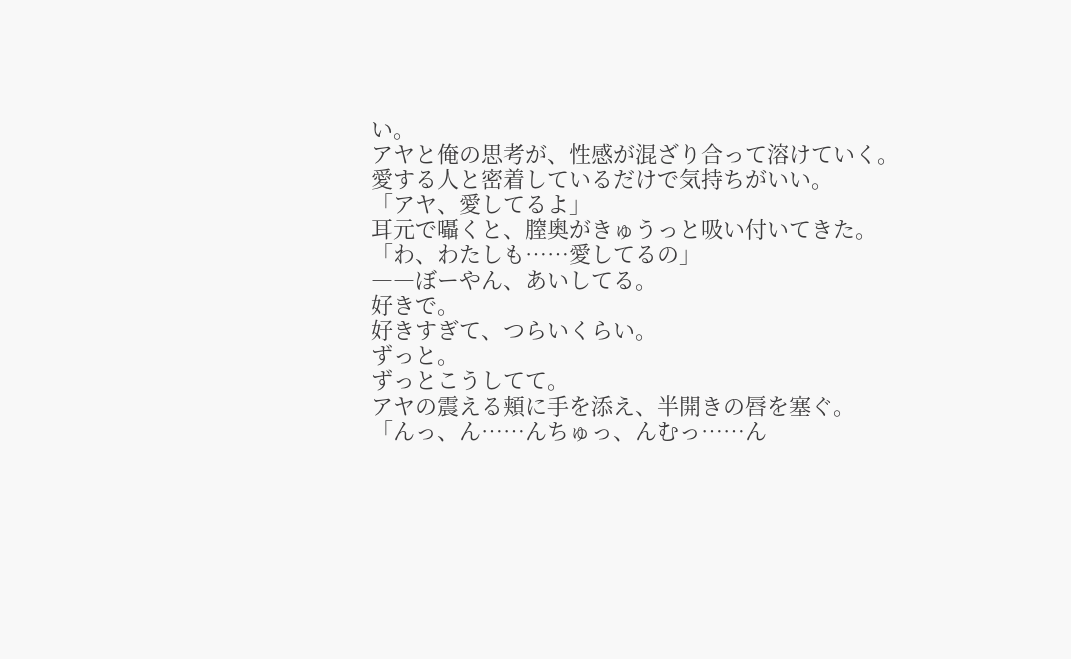い。
アヤと俺の思考が、性感が混ざり合って溶けていく。
愛する人と密着しているだけで気持ちがいい。
「アヤ、愛してるよ」
耳元で囁くと、膣奥がきゅうっと吸い付いてきた。
「わ、わたしも……愛してるの」
――ぼーやん、あいしてる。
好きで。
好きすぎて、つらいくらい。
ずっと。
ずっとこうしてて。
アヤの震える頬に手を添え、半開きの唇を塞ぐ。
「んっ、ん……んちゅっ、んむっ……ん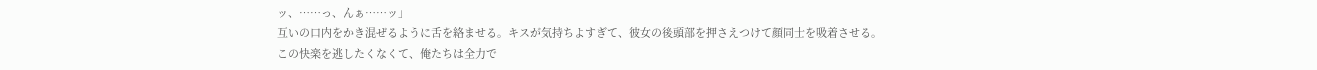ッ、……っ、んぁ……ッ」
互いの口内をかき混ぜるように舌を絡ませる。キスが気持ちよすぎて、彼女の後頭部を押さえつけて顔同士を吸着させる。
この快楽を逃したくなくて、俺たちは全力で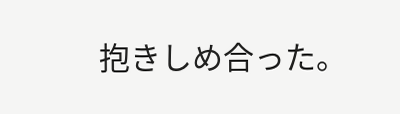抱きしめ合った。